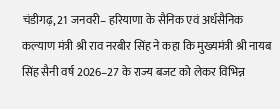चंडीगढ़, 21 जनवरी– हरियाणा के सैनिक एवं अर्धसैनिक कल्याण मंत्री श्री राव नरबीर सिंह ने कहा कि मुख्यमंत्री श्री नायब सिंह सैनी वर्ष 2026–27 के राज्य बजट को लेकर विभिन्न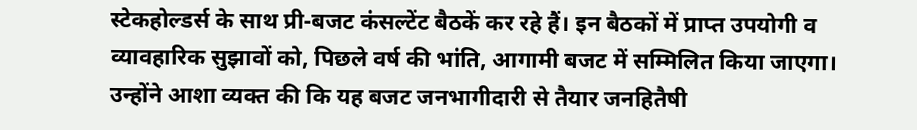स्टेकहोल्डर्स के साथ प्री-बजट कंसल्टेंट बैठकें कर रहे हैं। इन बैठकों में प्राप्त उपयोगी व व्यावहारिक सुझावों को, पिछले वर्ष की भांति, आगामी बजट में सम्मिलित किया जाएगा। उन्होंने आशा व्यक्त की कि यह बजट जनभागीदारी से तैयार जनहितैषी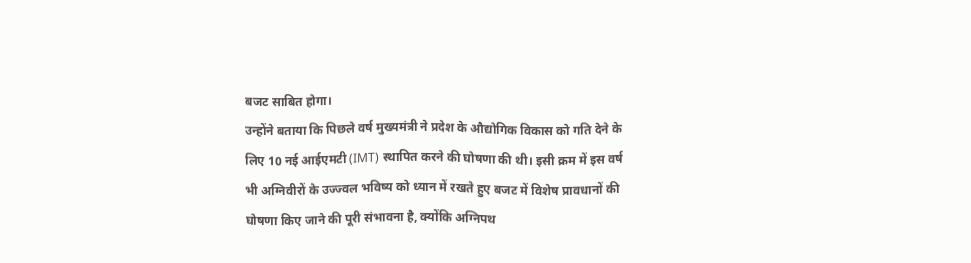बजट साबित होगा।
उन्होंने बताया कि पिछले वर्ष मुख्यमंत्री ने प्रदेश के औद्योगिक विकास को गति देने के लिए 10 नई आईएमटी (IMT) स्थापित करने की घोषणा की थी। इसी क्रम में इस वर्ष भी अग्निवीरों के उज्ज्वल भविष्य को ध्यान में रखते हुए बजट में विशेष प्रावधानों की घोषणा किए जाने की पूरी संभावना है, क्योंकि अग्निपथ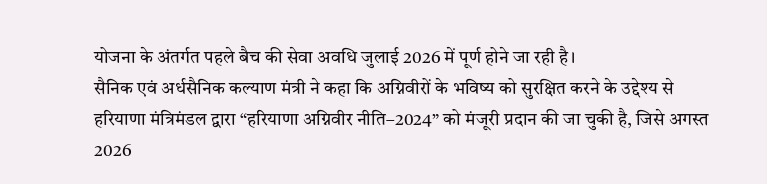योजना के अंतर्गत पहले बैच की सेवा अवधि जुलाई 2026 में पूर्ण होने जा रही है।
सैनिक एवं अर्धसैनिक कल्याण मंत्री ने कहा कि अग्निवीरों के भविष्य को सुरक्षित करने के उद्देश्य से हरियाणा मंत्रिमंडल द्वारा “हरियाणा अग्निवीर नीति–2024” को मंजूरी प्रदान की जा चुकी है, जिसे अगस्त 2026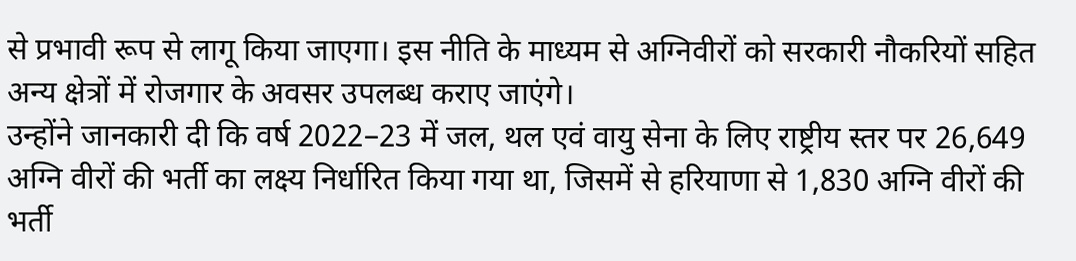से प्रभावी रूप से लागू किया जाएगा। इस नीति के माध्यम से अग्निवीरों को सरकारी नौकरियों सहित अन्य क्षेत्रों में रोजगार के अवसर उपलब्ध कराए जाएंगे।
उन्होंने जानकारी दी कि वर्ष 2022–23 में जल, थल एवं वायु सेना के लिए राष्ट्रीय स्तर पर 26,649 अग्नि वीरों की भर्ती का लक्ष्य निर्धारित किया गया था, जिसमें से हरियाणा से 1,830 अग्नि वीरों की भर्ती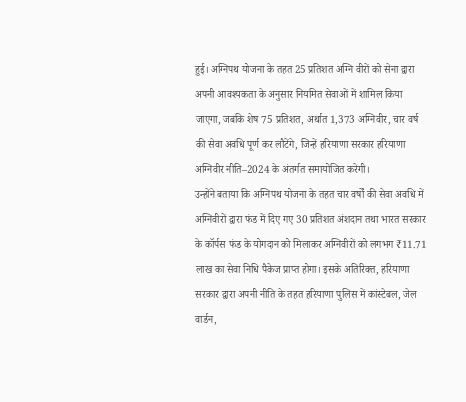हुई। अग्निपथ योजना के तहत 25 प्रतिशत अग्नि वीरों को सेना द्वारा अपनी आवश्यकता के अनुसार नियमित सेवाओं में शामिल किया जाएगा, जबकि शेष 75 प्रतिशत, अर्थात 1,373 अग्निवीर, चार वर्ष की सेवा अवधि पूर्ण कर लौटेंगे, जिन्हें हरियाणा सरकार हरियाणा अग्निवीर नीति–2024 के अंतर्गत समायोजित करेगी।
उन्होंने बताया कि अग्निपथ योजना के तहत चार वर्षों की सेवा अवधि में अग्निवीरों द्वारा फंड में दिए गए 30 प्रतिशत अंशदान तथा भारत सरकार के कॉर्पस फंड के योगदान को मिलाकर अग्निवीरों को लगभग ₹11.71 लाख का सेवा निधि पैकेज प्राप्त होगा। इसके अतिरिक्त, हरियाणा सरकार द्वारा अपनी नीति के तहत हरियाणा पुलिस में कांस्टेबल, जेल वार्डन,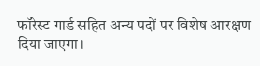फॉरेस्ट गार्ड सहित अन्य पदों पर विशेष आरक्षण दिया जाएगा।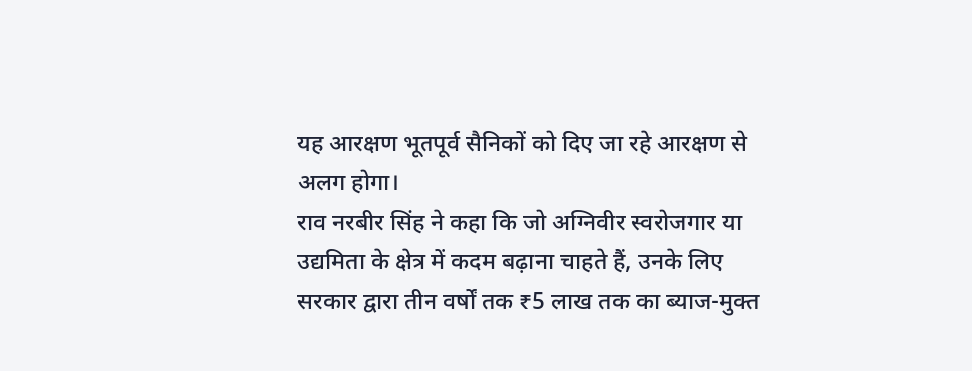यह आरक्षण भूतपूर्व सैनिकों को दिए जा रहे आरक्षण से अलग होगा।
राव नरबीर सिंह ने कहा कि जो अग्निवीर स्वरोजगार या उद्यमिता के क्षेत्र में कदम बढ़ाना चाहते हैं, उनके लिए सरकार द्वारा तीन वर्षों तक ₹5 लाख तक का ब्याज-मुक्त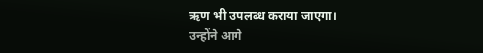ऋण भी उपलब्ध कराया जाएगा।
उन्होंने आगे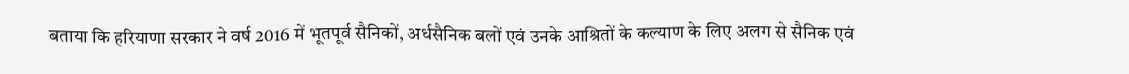बताया कि हरियाणा सरकार ने वर्ष 2016 में भूतपूर्व सैनिकों, अर्धसैनिक बलों एवं उनके आश्रितों के कल्याण के लिए अलग से सैनिक एवं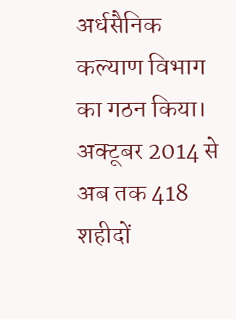अर्धसैनिक कल्याण विभाग का गठन किया। अक्टूबर 2014 से अब तक 418 शहीदों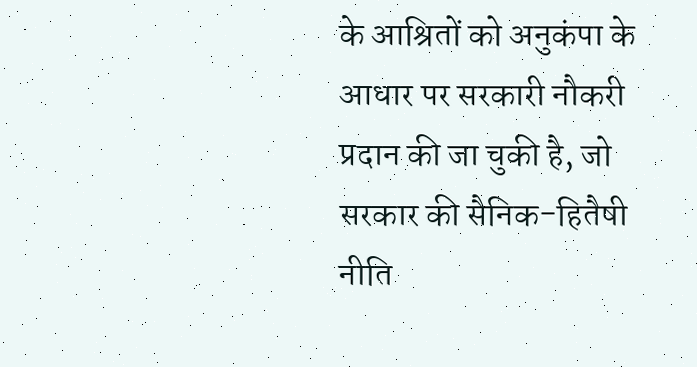के आश्रितों को अनुकंपा के आधार पर सरकारी नौकरी प्रदान की जा चुकी है, जो सरकार की सैनिक-हितैषी नीति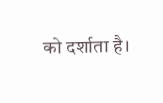को दर्शाता है।